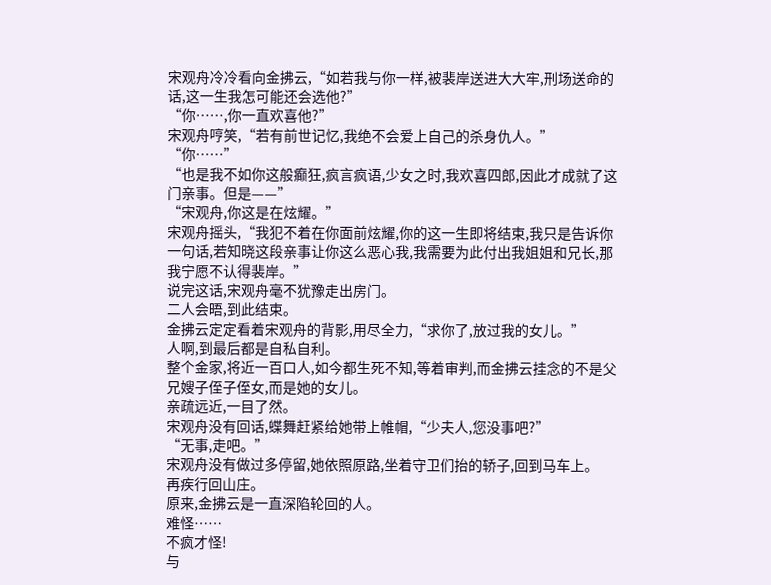宋观舟冷冷看向金拂云,“如若我与你一样,被裴岸送进大大牢,刑场送命的话,这一生我怎可能还会选他?”
“你……,你一直欢喜他?”
宋观舟哼笑,“若有前世记忆,我绝不会爱上自己的杀身仇人。”
“你……”
“也是我不如你这般癫狂,疯言疯语,少女之时,我欢喜四郎,因此才成就了这门亲事。但是——”
“宋观舟,你这是在炫耀。”
宋观舟摇头,“我犯不着在你面前炫耀,你的这一生即将结束,我只是告诉你一句话,若知晓这段亲事让你这么恶心我,我需要为此付出我姐姐和兄长,那我宁愿不认得裴岸。”
说完这话,宋观舟毫不犹豫走出房门。
二人会晤,到此结束。
金拂云定定看着宋观舟的背影,用尽全力,“求你了,放过我的女儿。”
人啊,到最后都是自私自利。
整个金家,将近一百口人,如今都生死不知,等着审判,而金拂云挂念的不是父兄嫂子侄子侄女,而是她的女儿。
亲疏远近,一目了然。
宋观舟没有回话,蝶舞赶紧给她带上帷帽,“少夫人,您没事吧?”
“无事,走吧。”
宋观舟没有做过多停留,她依照原路,坐着守卫们抬的轿子,回到马车上。
再疾行回山庄。
原来,金拂云是一直深陷轮回的人。
难怪……
不疯才怪!
与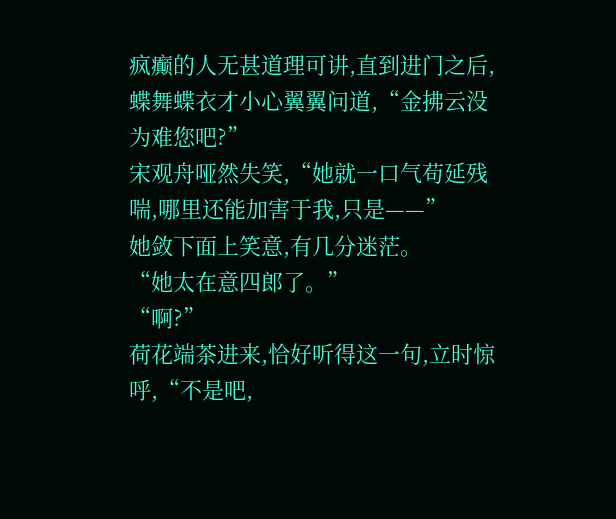疯癫的人无甚道理可讲,直到进门之后,蝶舞蝶衣才小心翼翼问道,“金拂云没为难您吧?”
宋观舟哑然失笑,“她就一口气苟延残喘,哪里还能加害于我,只是——”
她敛下面上笑意,有几分迷茫。
“她太在意四郎了。”
“啊?”
荷花端茶进来,恰好听得这一句,立时惊呼,“不是吧,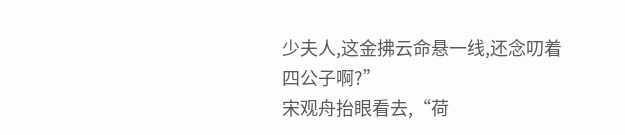少夫人,这金拂云命悬一线,还念叨着四公子啊?”
宋观舟抬眼看去,“荷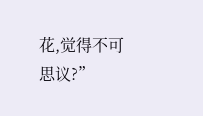花,觉得不可思议?”